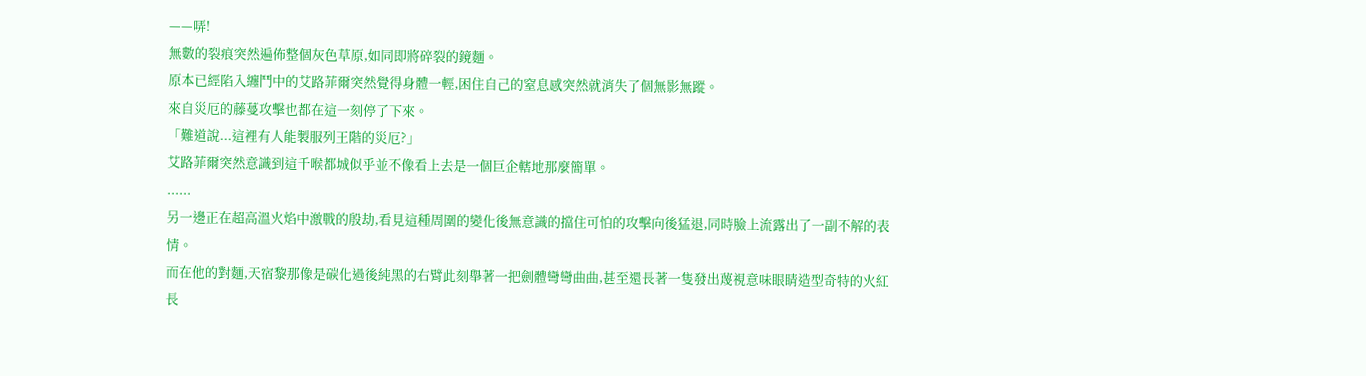——哢!
無數的裂痕突然遍佈整個灰色草原,如同即將碎裂的鏡麵。
原本已經陷入纏鬥中的艾路菲爾突然覺得身體一輕,困住自己的窒息感突然就消失了個無影無蹤。
來自災厄的藤蔓攻擊也都在這一刻停了下來。
「難道說...這裡有人能製服列王階的災厄?」
艾路菲爾突然意識到這千喉都城似乎並不像看上去是一個巨企轄地那麼簡單。
......
另一邊正在超高溫火焰中激戰的殷劫,看見這種周圍的變化後無意識的擋住可怕的攻擊向後猛退,同時臉上流露出了一副不解的表情。
而在他的對麵,天宿黎那像是碳化過後純黑的右臂此刻舉著一把劍體彎彎曲曲,甚至還長著一隻發出蔑視意味眼睛造型奇特的火紅長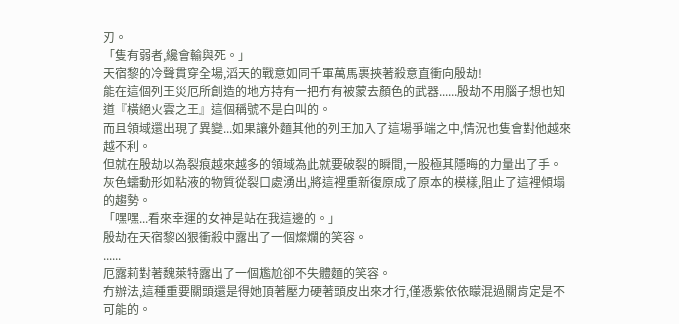刃。
「隻有弱者,纔會輸與死。」
天宿黎的冷聲貫穿全場,滔天的戰意如同千軍萬馬裹挾著殺意直衝向殷劫!
能在這個列王災厄所創造的地方持有一把冇有被蒙去顏色的武器......殷劫不用腦子想也知道『橫絕火雲之王』這個稱號不是白叫的。
而且領域還出現了異變...如果讓外麵其他的列王加入了這場爭端之中,情況也隻會對他越來越不利。
但就在殷劫以為裂痕越來越多的領域為此就要破裂的瞬間,一股極其隱晦的力量出了手。
灰色蠕動形如粘液的物質從裂口處湧出,將這裡重新復原成了原本的模樣,阻止了這裡傾塌的趨勢。
「嘿嘿...看來幸運的女神是站在我這邊的。」
殷劫在天宿黎凶狠衝殺中露出了一個燦爛的笑容。
......
厄露莉對著魏萊特露出了一個尷尬卻不失體麵的笑容。
冇辦法,這種重要關頭還是得她頂著壓力硬著頭皮出來才行,僅憑紫依依矇混過關肯定是不可能的。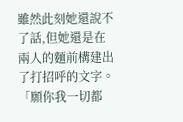雖然此刻她還說不了話,但她還是在兩人的麵前構建出了打招呼的文字。
「願你我一切都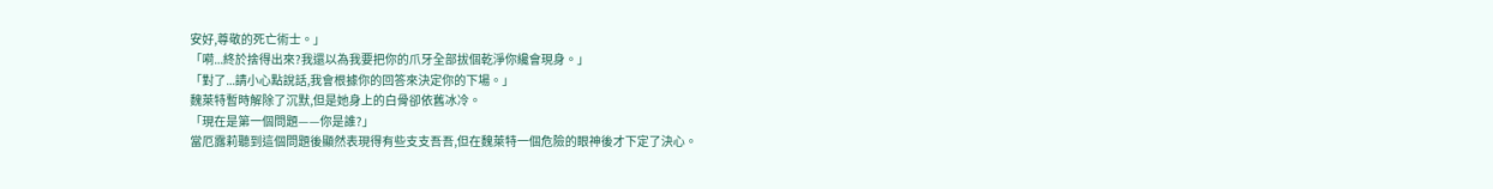安好,尊敬的死亡術士。」
「嗬...終於捨得出來?我還以為我要把你的爪牙全部拔個乾淨你纔會現身。」
「對了...請小心點說話,我會根據你的回答來決定你的下場。」
魏萊特暫時解除了沉默,但是她身上的白骨卻依舊冰冷。
「現在是第一個問題——你是誰?」
當厄露莉聽到這個問題後顯然表現得有些支支吾吾,但在魏萊特一個危險的眼神後才下定了決心。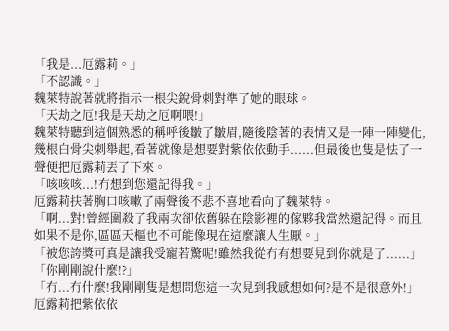「我是...厄露莉。」
「不認識。」
魏萊特說著就將指示一根尖銳骨刺對準了她的眼球。
「天劫之厄!我是天劫之厄啊喂!」
魏萊特聽到這個熟悉的稱呼後皺了皺眉,隨後陰著的表情又是一陣一陣變化,幾根白骨尖刺舉起,看著就像是想要對紫依依動手......但最後也隻是怯了一聲便把厄露莉丟了下來。
「咳咳咳...!冇想到您還記得我。」
厄露莉扶著胸口咳嗽了兩聲後不悲不喜地看向了魏萊特。
「啊...對!曾經圍殺了我兩次卻依舊躲在陰影裡的傢夥我當然還記得。而且如果不是你,區區天樞也不可能像現在這麼讓人生厭。」
「被您誇獎可真是讓我受寵若驚呢!雖然我從冇有想要見到你就是了......」
「你剛剛說什麼!?」
「冇...冇什麼!我剛剛隻是想問您這一次見到我感想如何?是不是很意外!」
厄露莉把紫依依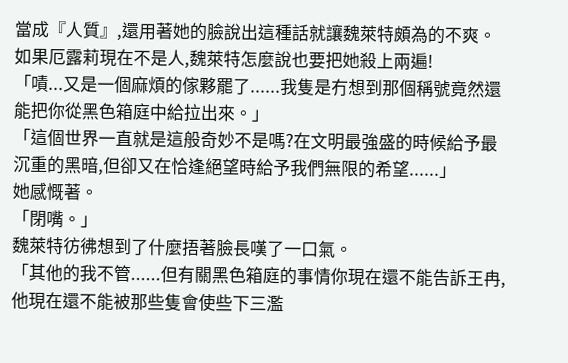當成『人質』,還用著她的臉說出這種話就讓魏萊特頗為的不爽。
如果厄露莉現在不是人,魏萊特怎麼說也要把她殺上兩遍!
「嘖...又是一個麻煩的傢夥罷了......我隻是冇想到那個稱號竟然還能把你從黑色箱庭中給拉出來。」
「這個世界一直就是這般奇妙不是嗎?在文明最強盛的時候給予最沉重的黑暗,但卻又在恰逢絕望時給予我們無限的希望......」
她感慨著。
「閉嘴。」
魏萊特彷彿想到了什麼捂著臉長嘆了一口氣。
「其他的我不管......但有關黑色箱庭的事情你現在還不能告訴王冉,他現在還不能被那些隻會使些下三濫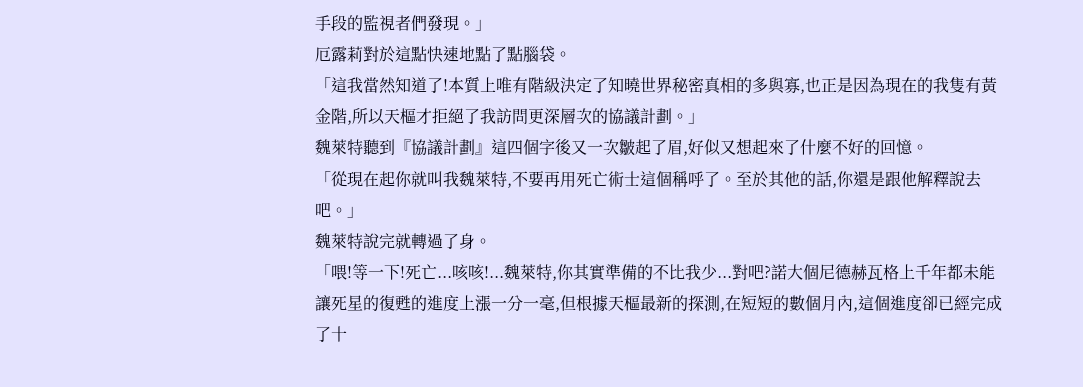手段的監視者們發現。」
厄露莉對於這點快速地點了點腦袋。
「這我當然知道了!本質上唯有階級決定了知曉世界秘密真相的多與寡,也正是因為現在的我隻有黃金階,所以天樞才拒絕了我訪問更深層次的協議計劃。」
魏萊特聽到『協議計劃』這四個字後又一次皺起了眉,好似又想起來了什麼不好的回憶。
「從現在起你就叫我魏萊特,不要再用死亡術士這個稱呼了。至於其他的話,你還是跟他解釋說去吧。」
魏萊特說完就轉過了身。
「喂!等一下!死亡...咳咳!...魏萊特,你其實準備的不比我少...對吧?諾大個尼德赫瓦格上千年都未能讓死星的復甦的進度上漲一分一毫,但根據天樞最新的探測,在短短的數個月內,這個進度卻已經完成了十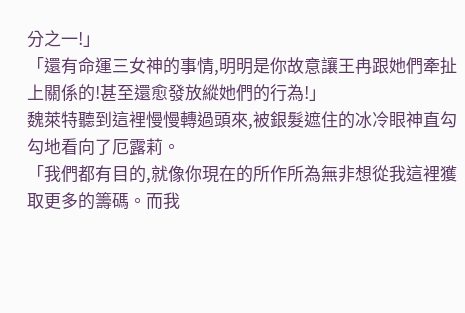分之一!」
「還有命運三女神的事情,明明是你故意讓王冉跟她們牽扯上關係的!甚至還愈發放縱她們的行為!」
魏萊特聽到這裡慢慢轉過頭來,被銀髮遮住的冰冷眼神直勾勾地看向了厄露莉。
「我們都有目的,就像你現在的所作所為無非想從我這裡獲取更多的籌碼。而我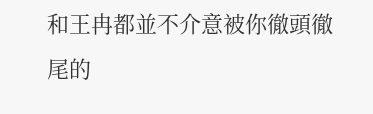和王冉都並不介意被你徹頭徹尾的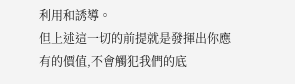利用和誘導。
但上述這一切的前提就是發揮出你應有的價值,不會觸犯我們的底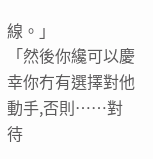線。」
「然後你纔可以慶幸你冇有選擇對他動手,否則……對待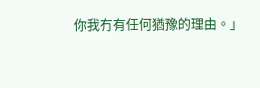你我冇有任何猶豫的理由。」